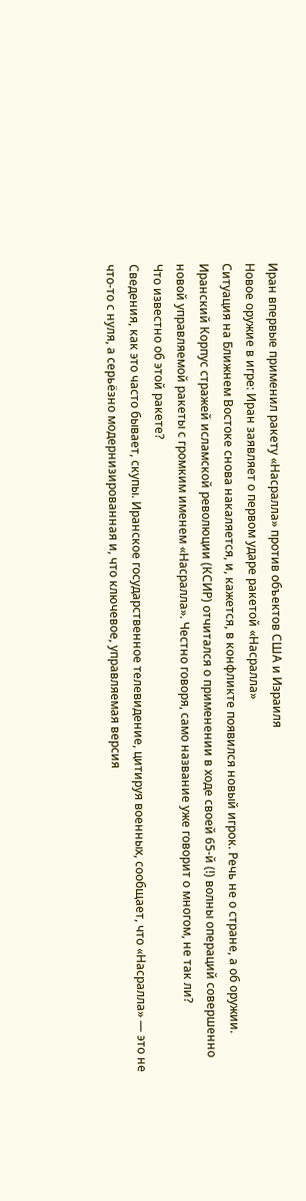Иран впервые применил ракету «Насралла» против объектов США и Израиля
Новое оружие в игре: Иран заявляет о первом ударе ракетой «Насралла»
Ситуация на Ближнем Востоке снова накаляется, и, кажется, в конфликте появился новый игрок. Речь не о стране, а об оружии. Иранский Корпус стражей исламской революции (КСИР) отчитался о применении в ходе своей 65-й (!) волны операций совершенно новой управляемой ракеты с громким именем «Насралла». Честно говоря, само название уже говорит о многом, не так ли?
Что известно об этой ракете?
Сведения, как это часто бывает, скупы. Иранское государственное телевидение, цитируя военных, сообщает, что «Насралла» — это не что-то с нуля, а серьёзно модернизированная и, что ключевое, управляемая версия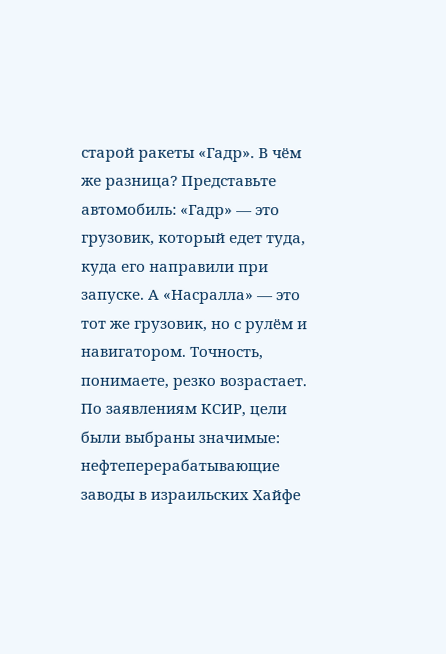старой ракеты «Гадр». В чём же разница? Представьте автомобиль: «Гадр» — это грузовик, который едет туда, куда его направили при запуске. А «Насралла» — это тот же грузовик, но с рулём и навигатором. Точность, понимаете, резко возрастает.
По заявлениям КСИР, цели были выбраны значимые: нефтеперерабатывающие заводы в израильских Хайфе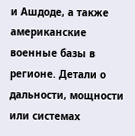и Ашдоде, а также американские военные базы в регионе. Детали о дальности, мощности или системах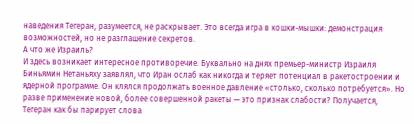наведения Тегеран, разумеется, не раскрывает. Это всегда игра в кошки-мышки: демонстрация возможностей, но не разглашение секретов.
А что же Израиль?
И здесь возникает интересное противоречие. Буквально на днях премьер-министр Израиля Биньямин Нетаньяху заявлял, что Иран ослаб как никогда и теряет потенциал в ракетостроении и ядерной программе. Он клялся продолжать военное давление «столько, сколько потребуется». Но разве применение новой, более совершенной ракеты — это признак слабости? Получается, Тегеран как бы парирует слова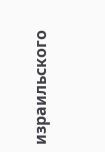израильского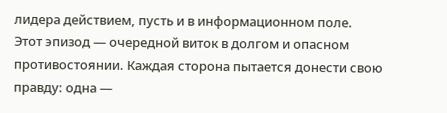лидера действием, пусть и в информационном поле.
Этот эпизод — очередной виток в долгом и опасном противостоянии. Каждая сторона пытается донести свою правду: одна —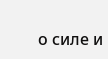о силе и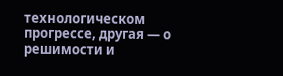технологическом прогрессе, другая — о решимости и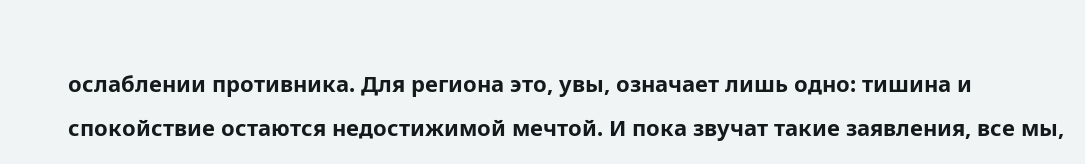ослаблении противника. Для региона это, увы, означает лишь одно: тишина и спокойствие остаются недостижимой мечтой. И пока звучат такие заявления, все мы,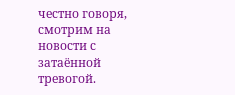честно говоря, смотрим на новости с затаённой тревогой.